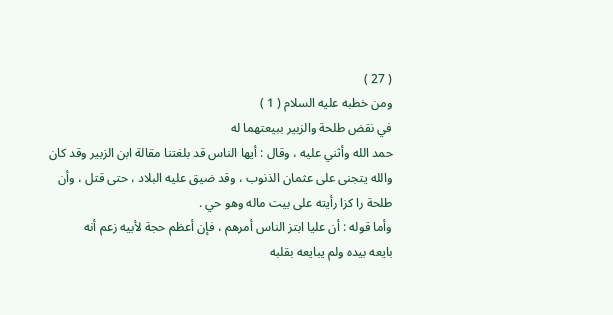( 27 )
ومن خطبه عليه السلام ( 1 )
في نقض طلحة والزبير ببيعتهما له
حمد الله وأثني عليه ، وقال : أيها الناس قد بلغتنا مقالة ابن الزبير وقد كان
والله يتجنى على عثمان الذنوب ، وقد ضيق عليه البلاد ، حتى قتل ، وأن
طلحة را كزا رأيته على بيت ماله وهو حي .
وأما قوله : أن عليا ابتز الناس أمرهم ، فإن أعظم حجة لأبيه زعم أنه
بايعه بيده ولم يبايعه بقلبه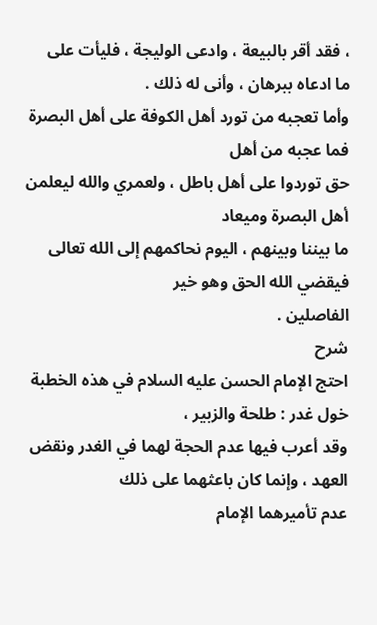، فقد أقر بالبيعة ، وادعى الوليجة ، فليأت على
ما ادعاه ببرهان ، وأنى له ذلك .
وأما تعجبه من تورد أهل الكوفة على أهل البصرة فما عجبه من أهل
حق توردوا على أهل باطل ، ولعمري والله ليعلمن أهل البصرة وميعاد
ما بيننا وبينهم ، اليوم نحاكمهم إلى الله تعالى فيقضي الله الحق وهو خير
الفاصلين .
شرح
احتج الإمام الحسن عليه السلام في هذه الخطبة خول غدر : طلحة والزبير ،
وقد أعرب فيها عدم الحجة لهما في الغدر ونقض العهد ، وإنما كان باعثهما على ذلك
عدم تأميرهما الإمام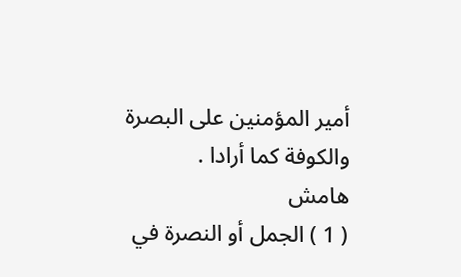أمير المؤمنين على البصرة والكوفة كما أرادا .
هامش
( 1 ) الجمل أو النصرة في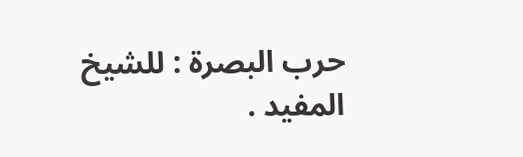حرب البصرة : للشيخ المفيد .